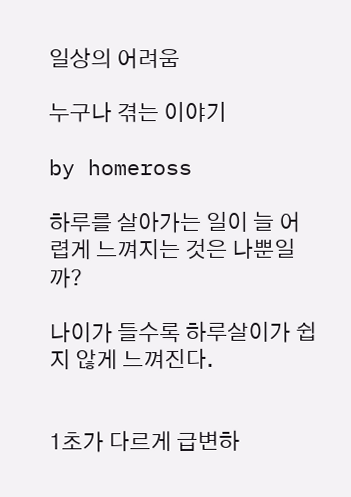일상의 어려움

누구나 겪는 이야기

by homeross

하루를 살아가는 일이 늘 어렵게 느껴지는 것은 나뿐일까?

나이가 들수록 하루살이가 쉽지 않게 느껴진다.


1초가 다르게 급변하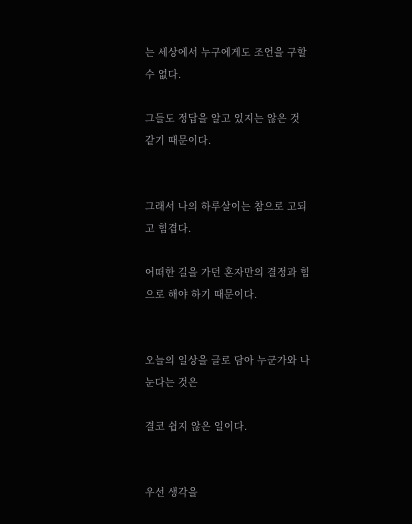는 세상에서 누구에게도 조언을 구할 수 없다.

그들도 정답을 알고 있지는 않은 것 같기 때문이다.


그래서 나의 하루살이는 참으로 고되고 힘겹다.

어떠한 길을 가던 혼자만의 결정과 힘으로 해야 하기 때문이다.


오늘의 일상을 글로 담아 누군가와 나눈다는 것은

결코 쉽지 않은 일이다.


우선 생각을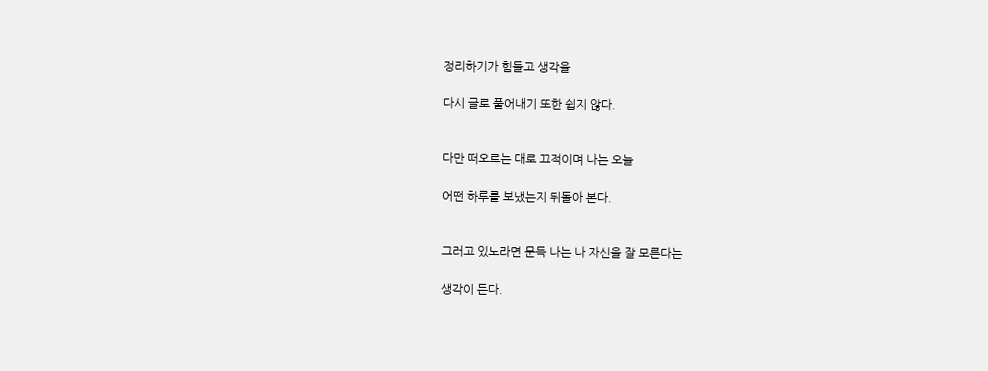정리하기가 힘들고 생각을

다시 글로 풀어내기 또한 쉽지 않다.


다만 떠오르는 대로 끄적이며 나는 오늘

어떤 하루를 보냈는지 뒤돌아 본다.


그러고 있노라면 문득 나는 나 자신을 잘 모른다는

생각이 든다.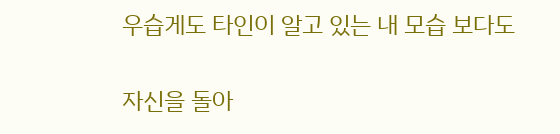우습게도 타인이 알고 있는 내 모습 보다도

자신을 돌아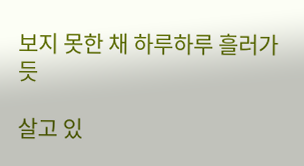보지 못한 채 하루하루 흘러가듯

살고 있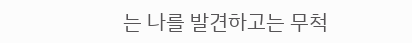는 나를 발견하고는 무척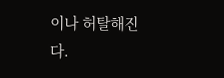이나 허탈해진다.